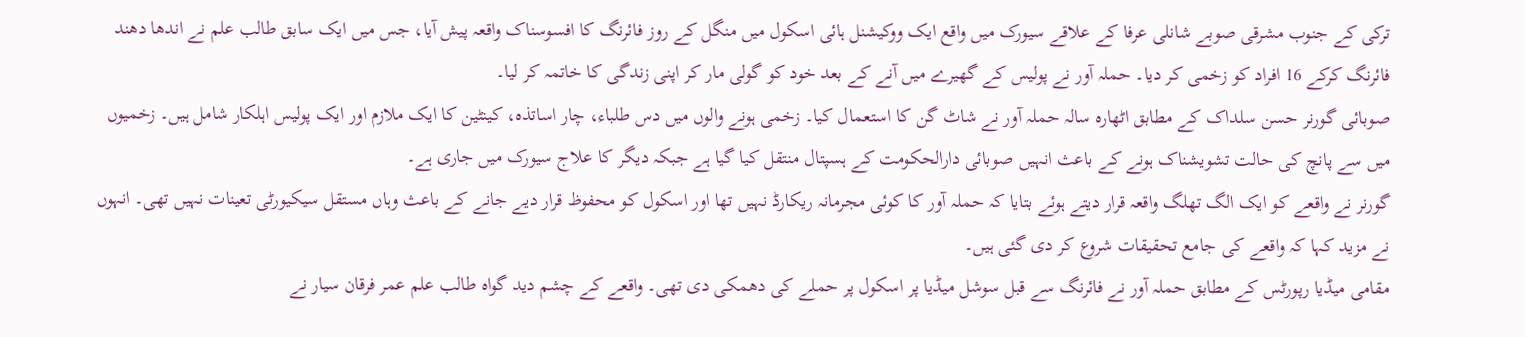ترکی کے جنوب مشرقی صوبے شانلی عرفا کے علاقے سیورک میں واقع ایک ووکیشنل ہائی اسکول میں منگل کے روز فائرنگ کا افسوسناک واقعہ پیش آیا، جس میں ایک سابق طالب علم نے اندھا دھند فائرنگ کرکے 16 افراد کو زخمی کر دیا۔ حملہ آور نے پولیس کے گھیرے میں آنے کے بعد خود کو گولی مار کر اپنی زندگی کا خاتمہ کر لیا۔
صوبائی گورنر حسن سلداک کے مطابق اٹھارہ سالہ حملہ آور نے شاٹ گن کا استعمال کیا۔ زخمی ہونے والوں میں دس طلباء، چار اساتذہ، کینٹین کا ایک ملازم اور ایک پولیس اہلکار شامل ہیں۔ زخمیوں میں سے پانچ کی حالت تشویشناک ہونے کے باعث انہیں صوبائی دارالحکومت کے ہسپتال منتقل کیا گیا ہے جبکہ دیگر کا علاج سیورک میں جاری ہے۔
گورنر نے واقعے کو ایک الگ تھلگ واقعہ قرار دیتے ہوئے بتایا کہ حملہ آور کا کوئی مجرمانہ ریکارڈ نہیں تھا اور اسکول کو محفوظ قرار دیے جانے کے باعث وہاں مستقل سیکیورٹی تعینات نہیں تھی۔ انہوں نے مزید کہا کہ واقعے کی جامع تحقیقات شروع کر دی گئی ہیں۔
مقامی میڈیا رپورٹس کے مطابق حملہ آور نے فائرنگ سے قبل سوشل میڈیا پر اسکول پر حملے کی دھمکی دی تھی۔ واقعے کے چشم دید گواہ طالب علم عمر فرقان سیار نے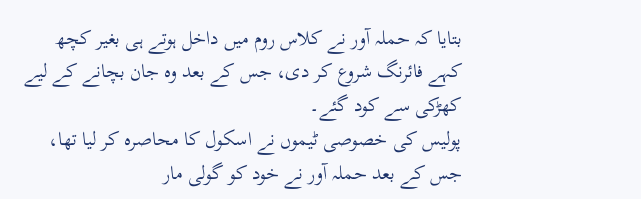بتایا کہ حملہ آور نے کلاس روم میں داخل ہوتے ہی بغیر کچھ کہے فائرنگ شروع کر دی، جس کے بعد وہ جان بچانے کے لیے کھڑکی سے کود گئے۔
پولیس کی خصوصی ٹیموں نے اسکول کا محاصرہ کر لیا تھا، جس کے بعد حملہ آور نے خود کو گولی مار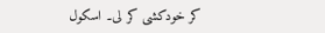کر خودکشی کر لی۔ اسکول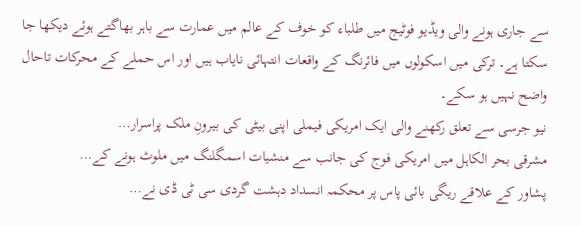سے جاری ہونے والی ویڈیو فوٹیج میں طلباء کو خوف کے عالم میں عمارت سے باہر بھاگتے ہوئے دیکھا جا سکتا ہے۔ ترکی میں اسکولوں میں فائرنگ کے واقعات انتہائی نایاب ہیں اور اس حملے کے محرکات تاحال واضح نہیں ہو سکے۔
نیو جرسی سے تعلق رکھنے والی ایک امریکی فیملی اپنی بیٹی کی بیرونِ ملک پراسرار…
مشرقی بحر الکاہل میں امریکی فوج کی جانب سے منشیات اسمگلنگ میں ملوث ہونے کے…
پشاور کے علاقے ریگی بائی پاس پر محکمہ انسداد دہشت گردی سی ٹی ڈی نے…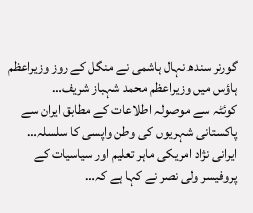گورنر سندھ نہال ہاشمی نے منگل کے روز وزیراعظم ہاؤس میں وزیراعظم محمد شہباز شریف…
کوئٹہ سے موصولہ اطلاعات کے مطابق ایران سے پاکستانی شہریوں کی وطن واپسی کا سلسلہ…
ایرانی نژاد امریکی ماہر تعلیم اور سیاسیات کے پروفیسر ولی نصر نے کہا ہے کہ…